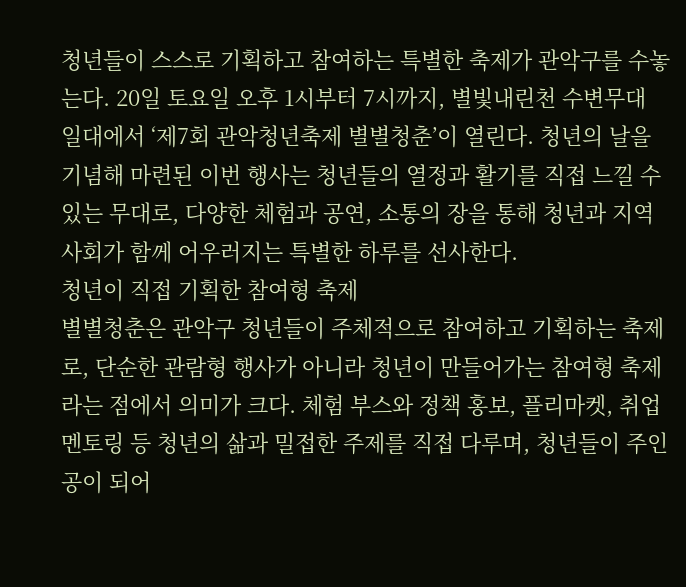청년들이 스스로 기획하고 참여하는 특별한 축제가 관악구를 수놓는다. 20일 토요일 오후 1시부터 7시까지, 별빛내린천 수변무대 일대에서 ‘제7회 관악청년축제 별별청춘’이 열린다. 청년의 날을 기념해 마련된 이번 행사는 청년들의 열정과 활기를 직접 느낄 수 있는 무대로, 다양한 체험과 공연, 소통의 장을 통해 청년과 지역사회가 함께 어우러지는 특별한 하루를 선사한다.
청년이 직접 기획한 참여형 축제
별별청춘은 관악구 청년들이 주체적으로 참여하고 기획하는 축제로, 단순한 관람형 행사가 아니라 청년이 만들어가는 참여형 축제라는 점에서 의미가 크다. 체험 부스와 정책 홍보, 플리마켓, 취업 멘토링 등 청년의 삶과 밀접한 주제를 직접 다루며, 청년들이 주인공이 되어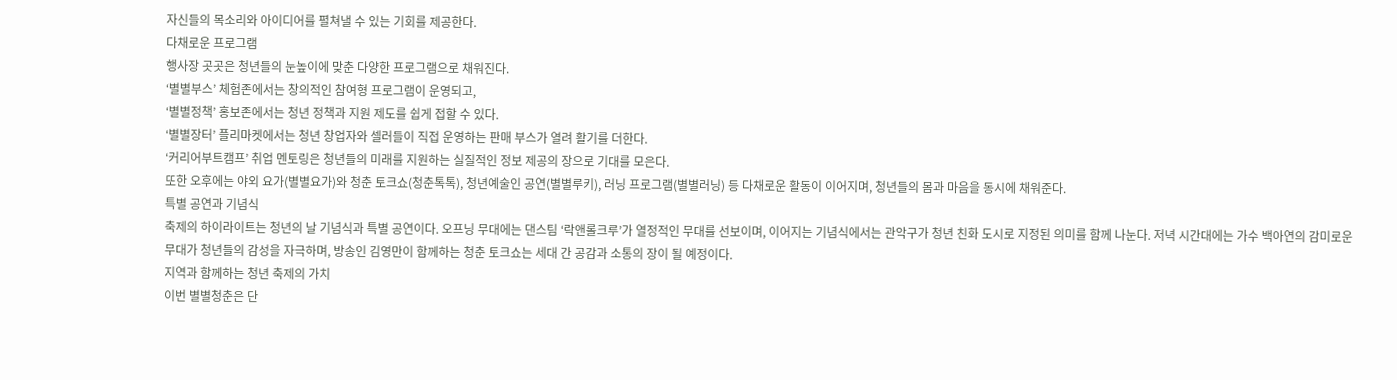자신들의 목소리와 아이디어를 펼쳐낼 수 있는 기회를 제공한다.
다채로운 프로그램
행사장 곳곳은 청년들의 눈높이에 맞춘 다양한 프로그램으로 채워진다.
‘별별부스’ 체험존에서는 창의적인 참여형 프로그램이 운영되고,
‘별별정책’ 홍보존에서는 청년 정책과 지원 제도를 쉽게 접할 수 있다.
‘별별장터’ 플리마켓에서는 청년 창업자와 셀러들이 직접 운영하는 판매 부스가 열려 활기를 더한다.
‘커리어부트캠프’ 취업 멘토링은 청년들의 미래를 지원하는 실질적인 정보 제공의 장으로 기대를 모은다.
또한 오후에는 야외 요가(별별요가)와 청춘 토크쇼(청춘톡톡), 청년예술인 공연(별별루키), 러닝 프로그램(별별러닝) 등 다채로운 활동이 이어지며, 청년들의 몸과 마음을 동시에 채워준다.
특별 공연과 기념식
축제의 하이라이트는 청년의 날 기념식과 특별 공연이다. 오프닝 무대에는 댄스팀 ‘락앤롤크루’가 열정적인 무대를 선보이며, 이어지는 기념식에서는 관악구가 청년 친화 도시로 지정된 의미를 함께 나눈다. 저녁 시간대에는 가수 백아연의 감미로운 무대가 청년들의 감성을 자극하며, 방송인 김영만이 함께하는 청춘 토크쇼는 세대 간 공감과 소통의 장이 될 예정이다.
지역과 함께하는 청년 축제의 가치
이번 별별청춘은 단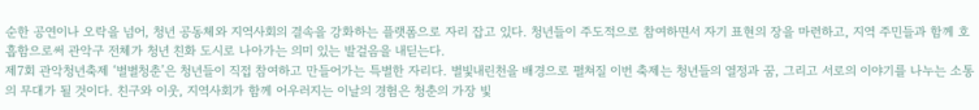순한 공연이나 오락을 넘어, 청년 공동체와 지역사회의 결속을 강화하는 플랫폼으로 자리 잡고 있다. 청년들이 주도적으로 참여하면서 자기 표현의 장을 마련하고, 지역 주민들과 함께 호흡함으로써 관악구 전체가 청년 친화 도시로 나아가는 의미 있는 발걸음을 내딛는다.
제7회 관악청년축제 ‘별별청춘’은 청년들이 직접 참여하고 만들어가는 특별한 자리다. 별빛내린천을 배경으로 펼쳐질 이번 축제는 청년들의 열정과 꿈, 그리고 서로의 이야기를 나누는 소통의 무대가 될 것이다. 친구와 이웃, 지역사회가 함께 어우러지는 이날의 경험은 청춘의 가장 빛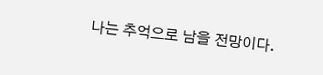나는 추억으로 남을 전망이다.